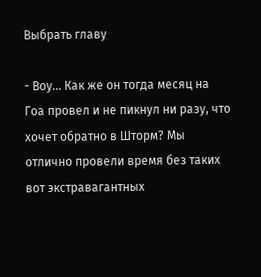Выбрать главу

- Воу... Как же он тогда месяц на Гоа провел и не пикнул ни разу, что хочет обратно в Шторм? Мы отлично провели время без таких вот экстравагантных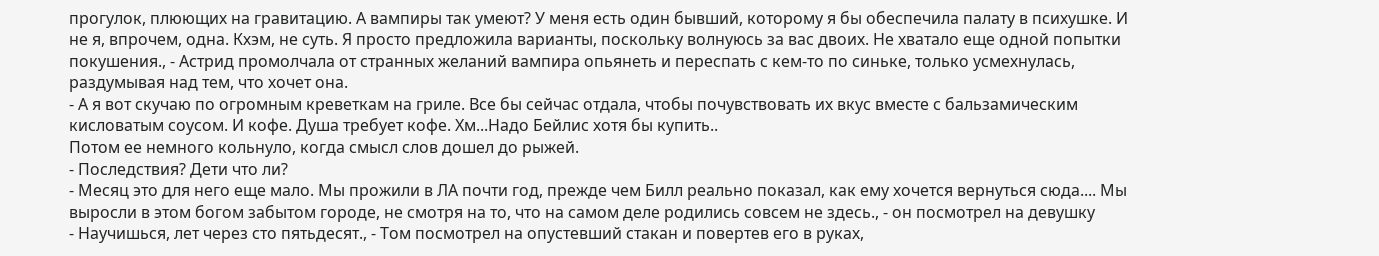прогулок, плюющих на гравитацию. А вампиры так умеют? У меня есть один бывший, которому я бы обеспечила палату в психушке. И не я, впрочем, одна. Кхэм, не суть. Я просто предложила варианты, поскольку волнуюсь за вас двоих. Не хватало еще одной попытки покушения., - Астрид промолчала от странных желаний вампира опьянеть и переспать с кем-то по синьке, только усмехнулась, раздумывая над тем, что хочет она.
- А я вот скучаю по огромным креветкам на гриле. Все бы сейчас отдала, чтобы почувствовать их вкус вместе с бальзамическим кисловатым соусом. И кофе. Душа требует кофе. Хм...Надо Бейлис хотя бы купить..
Потом ее немного кольнуло, когда смысл слов дошел до рыжей.
- Последствия? Дети что ли?
- Месяц это для него еще мало. Мы прожили в ЛА почти год, прежде чем Билл реально показал, как ему хочется вернуться сюда.... Мы выросли в этом богом забытом городе, не смотря на то, что на самом деле родились совсем не здесь., - он посмотрел на девушку
- Научишься, лет через сто пятьдесят., - Том посмотрел на опустевший стакан и повертев его в руках,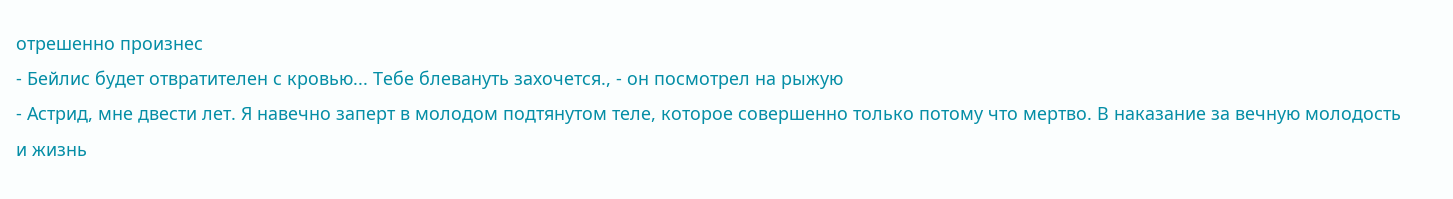отрешенно произнес
- Бейлис будет отвратителен с кровью... Тебе блевануть захочется., - он посмотрел на рыжую
- Астрид, мне двести лет. Я навечно заперт в молодом подтянутом теле, которое совершенно только потому что мертво. В наказание за вечную молодость и жизнь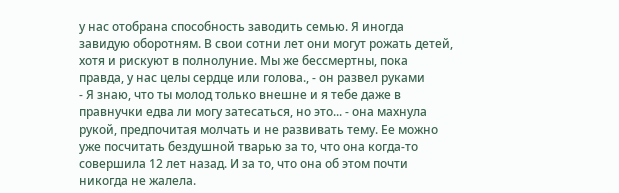у нас отобрана способность заводить семью. Я иногда завидую оборотням. В свои сотни лет они могут рожать детей, хотя и рискуют в полнолуние. Мы же бессмертны, пока правда, у нас целы сердце или голова., - он развел руками
- Я знаю, что ты молод только внешне и я тебе даже в правнучки едва ли могу затесаться, но это... - она махнула рукой, предпочитая молчать и не развивать тему. Ее можно уже посчитать бездушной тварью за то, что она когда-то совершила 12 лет назад. И за то, что она об этом почти никогда не жалела.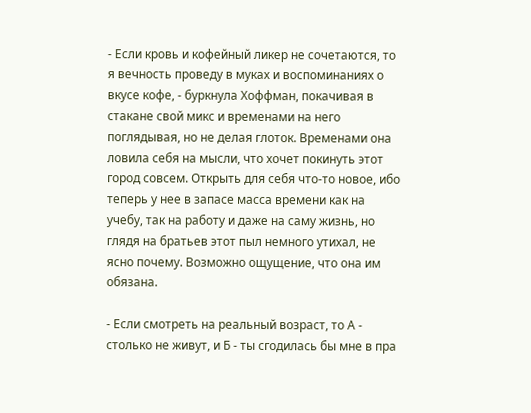- Если кровь и кофейный ликер не сочетаются, то я вечность проведу в муках и воспоминаниях о вкусе кофе, - буркнула Хоффман, покачивая в стакане свой микс и временами на него поглядывая, но не делая глоток. Временами она ловила себя на мысли, что хочет покинуть этот город совсем. Открыть для себя что-то новое, ибо теперь у нее в запасе масса времени как на учебу, так на работу и даже на саму жизнь, но глядя на братьев этот пыл немного утихал, не ясно почему. Возможно ощущение, что она им обязана.

- Если смотреть на реальный возраст, то А - столько не живут, и Б - ты сгодилась бы мне в пра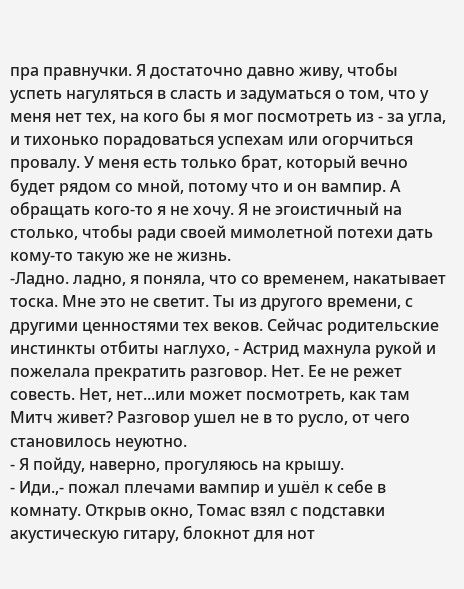пра правнучки. Я достаточно давно живу, чтобы успеть нагуляться в сласть и задуматься о том, что у меня нет тех, на кого бы я мог посмотреть из - за угла, и тихонько порадоваться успехам или огорчиться провалу. У меня есть только брат, который вечно будет рядом со мной, потому что и он вампир. А обращать кого-то я не хочу. Я не эгоистичный на столько, чтобы ради своей мимолетной потехи дать кому-то такую же не жизнь.
-Ладно. ладно, я поняла, что со временем, накатывает тоска. Мне это не светит. Ты из другого времени, с другими ценностями тех веков. Сейчас родительские инстинкты отбиты наглухо, - Астрид махнула рукой и пожелала прекратить разговор. Нет. Ее не режет совесть. Нет, нет...или может посмотреть, как там Митч живет? Разговор ушел не в то русло, от чего становилось неуютно.
- Я пойду, наверно, прогуляюсь на крышу.
- Иди.,- пожал плечами вампир и ушёл к себе в комнату. Открыв окно, Томас взял с подставки акустическую гитару, блокнот для нот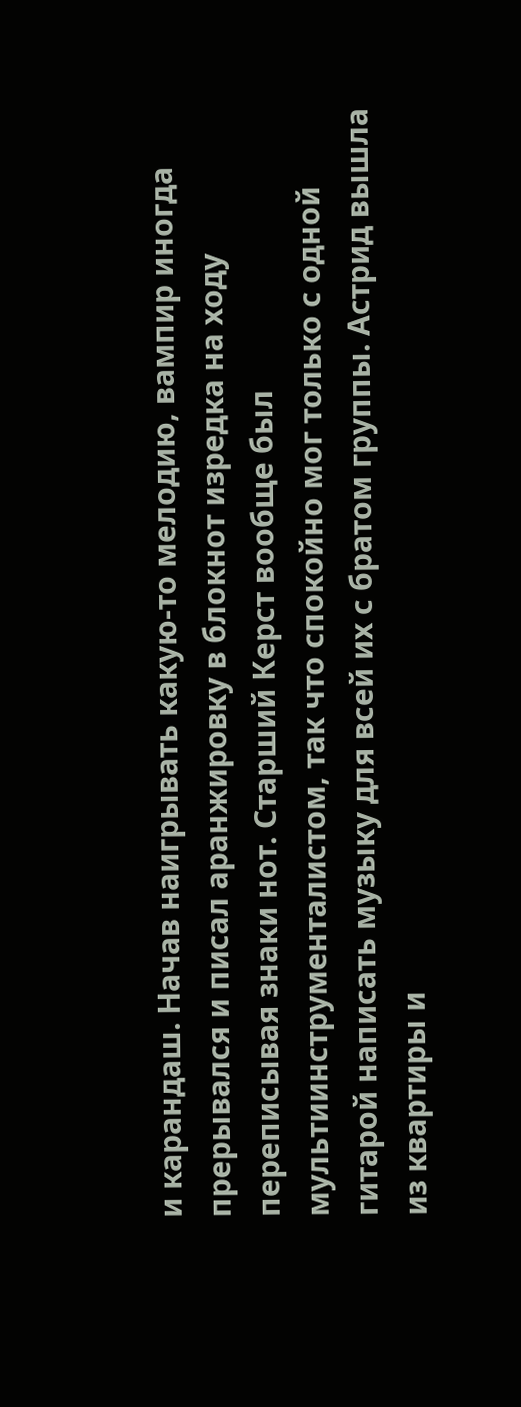и карандаш. Начав наигрывать какую-то мелодию, вампир иногда прерывался и писал аранжировку в блокнот изредка на ходу переписывая знаки нот. Старший Керст вообще был мультиинструменталистом, так что спокойно мог только с одной гитарой написать музыку для всей их с братом группы. Астрид вышла из квартиры и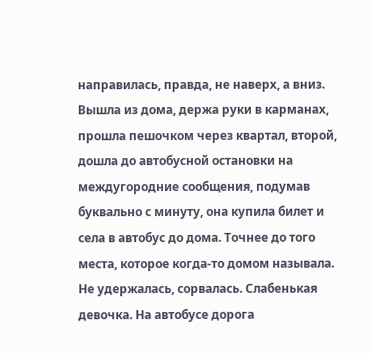направилась, правда, не наверх, а вниз. Вышла из дома, держа руки в карманах, прошла пешочком через квартал, второй, дошла до автобусной остановки на междугородние сообщения, подумав буквально с минуту, она купила билет и села в автобус до дома. Точнее до того места, которое когда-то домом называла. Не удержалась, сорвалась. Слабенькая девочка. На автобусе дорога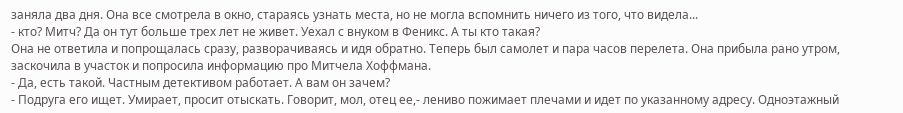заняла два дня. Она все смотрела в окно, стараясь узнать места, но не могла вспомнить ничего из того, что видела...
- кто? Митч? Да он тут больше трех лет не живет. Уехал с внуком в Феникс. А ты кто такая?
Она не ответила и попрощалась сразу, разворачиваясь и идя обратно. Теперь был самолет и пара часов перелета. Она прибыла рано утром, заскочила в участок и попросила информацию про Митчела Хоффмана.
- Да, есть такой. Частным детективом работает. А вам он зачем?
- Подруга его ищет. Умирает, просит отыскать. Говорит, мол, отец ее,- лениво пожимает плечами и идет по указанному адресу. Одноэтажный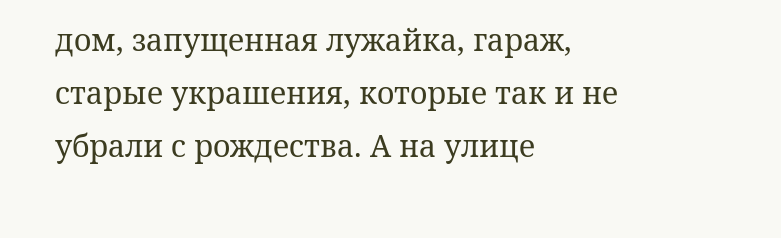дом, запущенная лужайка, гараж, старые украшения, которые так и не убрали с рождества. А на улице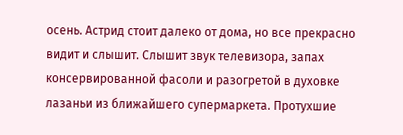осень. Астрид стоит далеко от дома, но все прекрасно видит и слышит. Слышит звук телевизора, запах консервированной фасоли и разогретой в духовке лазаньи из ближайшего супермаркета. Протухшие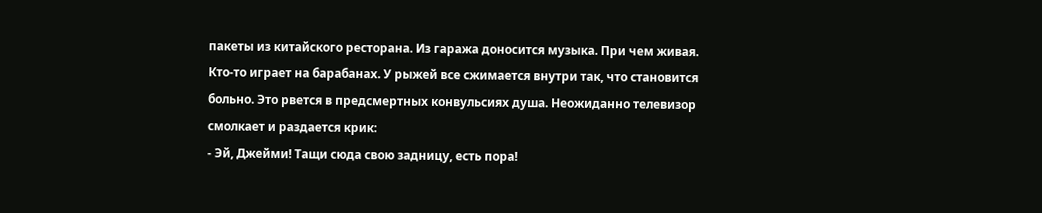пакеты из китайского ресторана. Из гаража доносится музыка. При чем живая. Кто-то играет на барабанах. У рыжей все сжимается внутри так, что становится больно. Это рвется в предсмертных конвульсиях душа. Неожиданно телевизор смолкает и раздается крик:
- Эй, Джейми! Тащи сюда свою задницу, есть пора!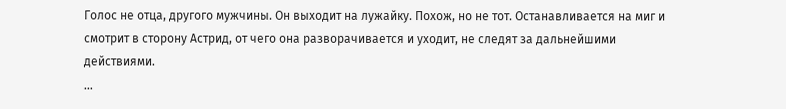Голос не отца, другого мужчины. Он выходит на лужайку. Похож, но не тот. Останавливается на миг и смотрит в сторону Астрид, от чего она разворачивается и уходит, не следят за дальнейшими действиями.
...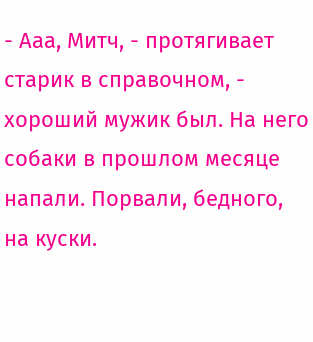- Ааа, Митч, - протягивает старик в справочном, - хороший мужик был. На него собаки в прошлом месяце напали. Порвали, бедного, на куски.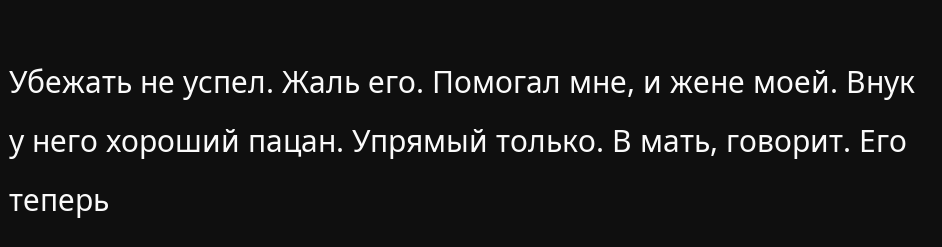Убежать не успел. Жаль его. Помогал мне, и жене моей. Внук у него хороший пацан. Упрямый только. В мать, говорит. Его теперь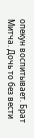опекун воспитывает. Брат Митча. Дочь то без вести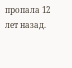пропала 12 лет назад.